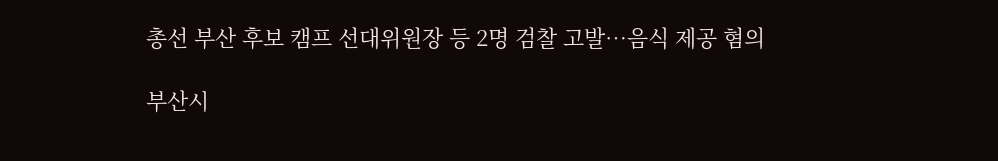총선 부산 후보 캠프 선대위원장 등 2명 검찰 고발…음식 제공 혐의

부산시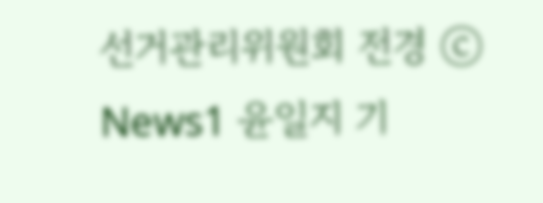선거관리위원회 전경 ⓒ News1 윤일지 기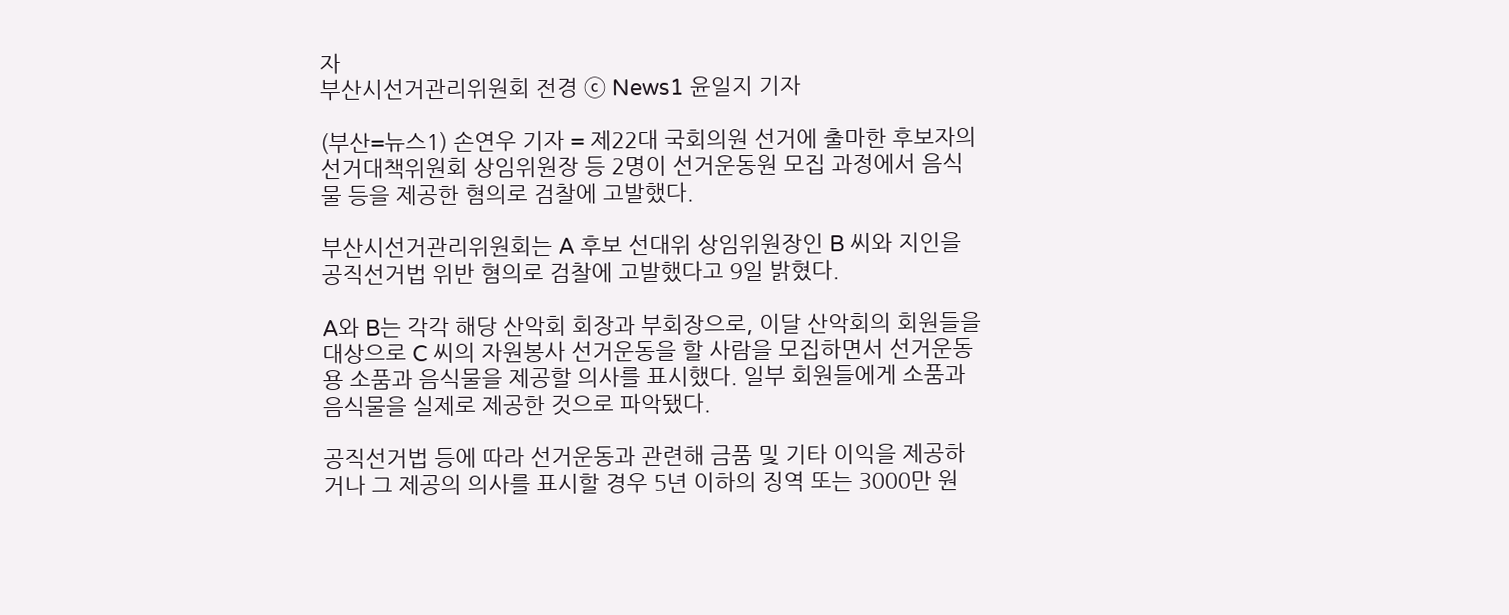자
부산시선거관리위원회 전경 ⓒ News1 윤일지 기자

(부산=뉴스1) 손연우 기자 = 제22대 국회의원 선거에 출마한 후보자의 선거대책위원회 상임위원장 등 2명이 선거운동원 모집 과정에서 음식물 등을 제공한 혐의로 검찰에 고발했다.

부산시선거관리위원회는 A 후보 선대위 상임위원장인 B 씨와 지인을 공직선거법 위반 혐의로 검찰에 고발했다고 9일 밝혔다.

A와 B는 각각 해당 산악회 회장과 부회장으로, 이달 산악회의 회원들을 대상으로 C 씨의 자원봉사 선거운동을 할 사람을 모집하면서 선거운동용 소품과 음식물을 제공할 의사를 표시했다. 일부 회원들에게 소품과 음식물을 실제로 제공한 것으로 파악됐다.

공직선거법 등에 따라 선거운동과 관련해 금품 및 기타 이익을 제공하거나 그 제공의 의사를 표시할 경우 5년 이하의 징역 또는 3000만 원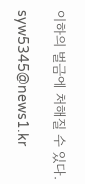이하의 벌금에 처해질 수 있다.

syw5345@news1.kr